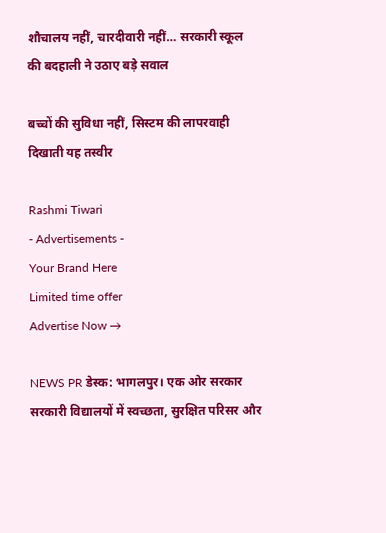शौचालय नहीं, चारदीवारी नहीं… सरकारी स्कूल की बदहाली ने उठाए बड़े सवाल

बच्चों की सुविधा नहीं, सिस्टम की लापरवाही दिखाती यह तस्वीर

Rashmi Tiwari
- Advertisements -
Your Brand Here
Limited time offer
Advertise Now →

NEWS PR डेस्क: भागलपुर। एक ओर सरकार सरकारी विद्यालयों में स्वच्छता, सुरक्षित परिसर और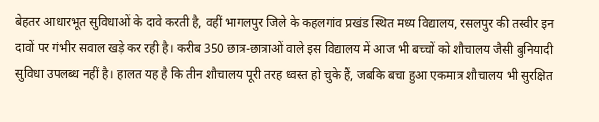बेहतर आधारभूत सुविधाओं के दावे करती है, वहीं भागलपुर जिले के कहलगांव प्रखंड स्थित मध्य विद्यालय, रसलपुर की तस्वीर इन दावों पर गंभीर सवाल खड़े कर रही है। करीब 350 छात्र-छात्राओं वाले इस विद्यालय में आज भी बच्चों को शौचालय जैसी बुनियादी सुविधा उपलब्ध नहीं है। हालत यह है कि तीन शौचालय पूरी तरह ध्वस्त हो चुके हैं, जबकि बचा हुआ एकमात्र शौचालय भी सुरक्षित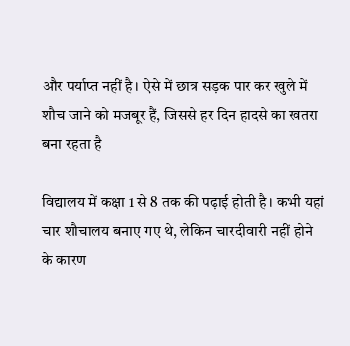और पर्याप्त नहीं है। ऐसे में छात्र सड़क पार कर खुले में शौच जाने को मजबूर हैं, जिससे हर दिन हादसे का खतरा बना रहता है

विद्यालय में कक्षा 1 से 8 तक की पढ़ाई होती है। कभी यहां चार शौचालय बनाए गए थे, लेकिन चारदीवारी नहीं होने के कारण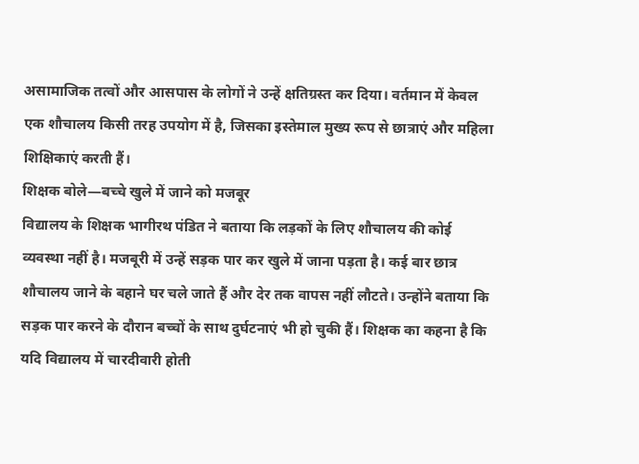असामाजिक तत्वों और आसपास के लोगों ने उन्हें क्षतिग्रस्त कर दिया। वर्तमान में केवल एक शौचालय किसी तरह उपयोग में है, जिसका इस्तेमाल मुख्य रूप से छात्राएं और महिला शिक्षिकाएं करती हैं।
शिक्षक बोले—बच्चे खुले में जाने को मजबूर
विद्यालय के शिक्षक भागीरथ पंडित ने बताया कि लड़कों के लिए शौचालय की कोई व्यवस्था नहीं है। मजबूरी में उन्हें सड़क पार कर खुले में जाना पड़ता है। कई बार छात्र शौचालय जाने के बहाने घर चले जाते हैं और देर तक वापस नहीं लौटते। उन्होंने बताया कि सड़क पार करने के दौरान बच्चों के साथ दुर्घटनाएं भी हो चुकी हैं। शिक्षक का कहना है कि यदि विद्यालय में चारदीवारी होती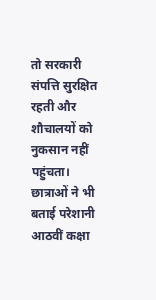तो सरकारी संपत्ति सुरक्षित रहती और शौचालयों को नुकसान नहीं पहुंचता।
छात्राओं ने भी बताई परेशानी
आठवीं कक्षा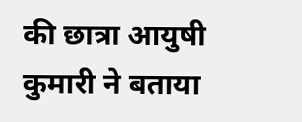की छात्रा आयुषी कुमारी ने बताया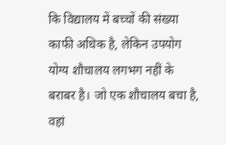कि विद्यालय में बच्चों की संख्या काफी अधिक है, लेकिन उपयोग योग्य शौचालय लगभग नहीं के बराबर है। जो एक शौचालय बचा है, वहां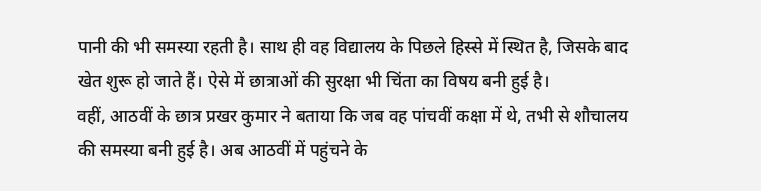पानी की भी समस्या रहती है। साथ ही वह विद्यालय के पिछले हिस्से में स्थित है, जिसके बाद खेत शुरू हो जाते हैं। ऐसे में छात्राओं की सुरक्षा भी चिंता का विषय बनी हुई है।
वहीं, आठवीं के छात्र प्रखर कुमार ने बताया कि जब वह पांचवीं कक्षा में थे, तभी से शौचालय की समस्या बनी हुई है। अब आठवीं में पहुंचने के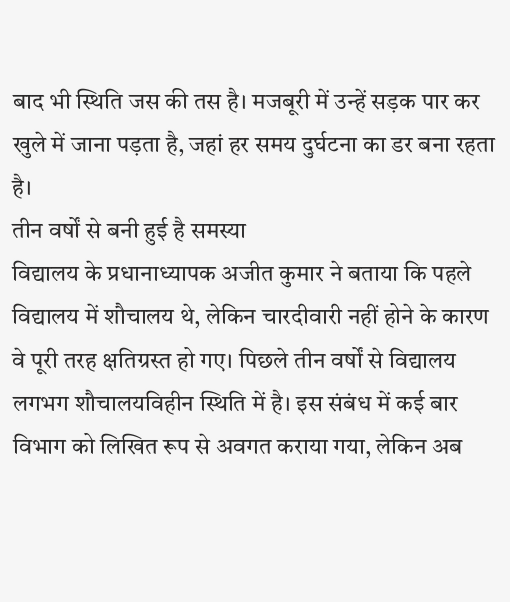बाद भी स्थिति जस की तस है। मजबूरी में उन्हें सड़क पार कर खुले में जाना पड़ता है, जहां हर समय दुर्घटना का डर बना रहता है।
तीन वर्षों से बनी हुई है समस्या
विद्यालय के प्रधानाध्यापक अजीत कुमार ने बताया कि पहले विद्यालय में शौचालय थे, लेकिन चारदीवारी नहीं होने के कारण वे पूरी तरह क्षतिग्रस्त हो गए। पिछले तीन वर्षों से विद्यालय लगभग शौचालयविहीन स्थिति में है। इस संबंध में कई बार विभाग को लिखित रूप से अवगत कराया गया, लेकिन अब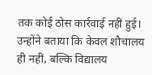तक कोई ठोस कार्रवाई नहीं हुई।
उन्होंने बताया कि केवल शौचालय ही नहीं, बल्कि विद्यालय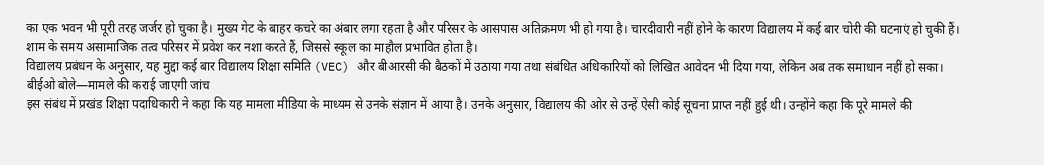का एक भवन भी पूरी तरह जर्जर हो चुका है। मुख्य गेट के बाहर कचरे का अंबार लगा रहता है और परिसर के आसपास अतिक्रमण भी हो गया है। चारदीवारी नहीं होने के कारण विद्यालय में कई बार चोरी की घटनाएं हो चुकी हैं। शाम के समय असामाजिक तत्व परिसर में प्रवेश कर नशा करते हैं, जिससे स्कूल का माहौल प्रभावित होता है।
विद्यालय प्रबंधन के अनुसार, यह मुद्दा कई बार विद्यालय शिक्षा समिति (VEC) और बीआरसी की बैठकों में उठाया गया तथा संबंधित अधिकारियों को लिखित आवेदन भी दिया गया, लेकिन अब तक समाधान नहीं हो सका।
बीईओ बोले—मामले की कराई जाएगी जांच
इस संबंध में प्रखंड शिक्षा पदाधिकारी ने कहा कि यह मामला मीडिया के माध्यम से उनके संज्ञान में आया है। उनके अनुसार, विद्यालय की ओर से उन्हें ऐसी कोई सूचना प्राप्त नहीं हुई थी। उन्होंने कहा कि पूरे मामले की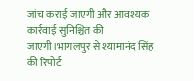जांच कराई जाएगी और आवश्यक कार्रवाई सुनिश्चित की जाएगी।भागलपुर से श्यामानंद सिंह की रिपोर्ट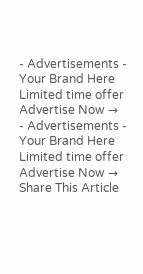- Advertisements -
Your Brand Here
Limited time offer
Advertise Now →
- Advertisements -
Your Brand Here
Limited time offer
Advertise Now →
Share This Article